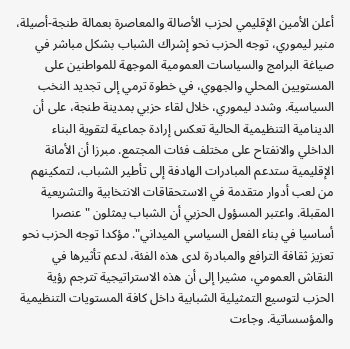أعلن الأمين الإقليمي لحزب الأصالة والمعاصرة بعمالة طنجة-أصيلة، منير ليموري، توجه الحزب نحو إشراك الشباب بشكل مباشر في صياغة البرامج والسياسات العمومية الموجهة للمواطنين على المستويين المحلي والجهوي، في خطوة ترمي إلى تجديد النخب السياسية. وشدد ليموري، خلال لقاء حزبي بمدينة طنجة، على أن الدينامية التنظيمية الحالية تعكس إرادة جماعية لتقوية البناء الداخلي والانفتاح على مختلف فئات المجتمع. مبرزا أن الأمانة الإقليمية ستدعم المبادرات الهادفة إلى تأطير الشباب، لتمكينهم من لعب أدوار متقدمة في الاستحقاقات الانتخابية والتشريعية المقبلة. واعتبر المسؤول الحزبي أن الشباب يمثلون "عنصرا أساسيا في بناء الفعل السياسي الميداني". مؤكدا توجه الحزب نحو تعزيز ثقافة الترافع والمبادرة لدى هذه الفئة، لدعم تأثيرها في النقاش العمومي، مشيرا إلى أن هذه الاستراتيجية تترجم رؤية الحزب لتوسيع التمثيلية الشبابية داخل كافة المستويات التنظيمية والمؤسساتية. وجاءت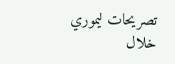تصريحات ليموري خلال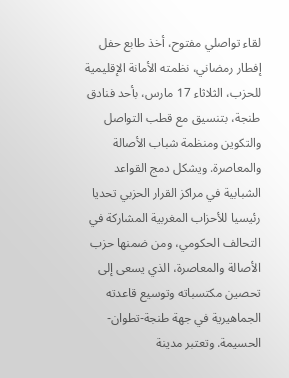لقاء تواصلي مفتوح، أخذ طابع حفل إفطار رمضاني، نظمته الأمانة الإقليمية للحزب، الثلاثاء 17 مارس، بأحد فنادق طنجة، بتنسيق مع قطب التواصل والتكوين ومنظمة شباب الأصالة والمعاصرة. ويشكل دمج القواعد الشبابية في مراكز القرار الحزبي تحديا رئيسيا للأحزاب المغربية المشاركة في التحالف الحكومي، ومن ضمنها حزب الأصالة والمعاصرة، الذي يسعى إلى تحصين مكتسباته وتوسيع قاعدته الجماهيرية في جهة طنجة-تطوان-الحسيمة. وتعتبر مدينة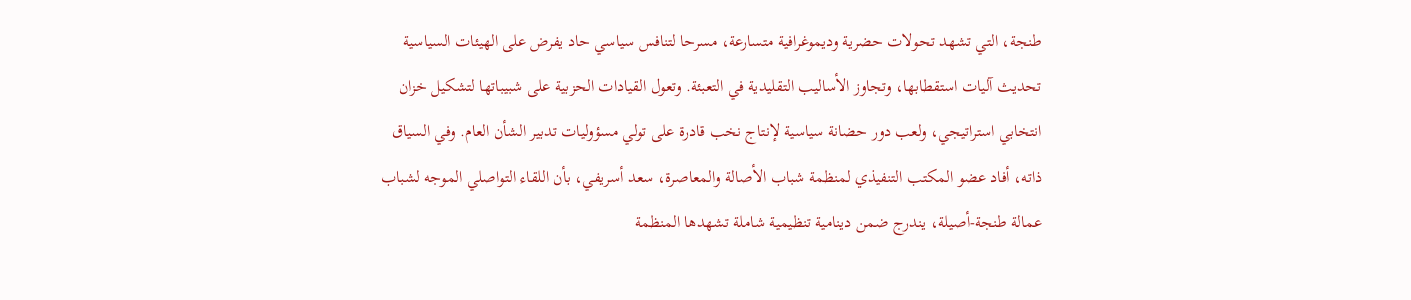طنجة، التي تشهد تحولات حضرية وديموغرافية متسارعة، مسرحا لتنافس سياسي حاد يفرض على الهيئات السياسية تحديث آليات استقطابها، وتجاوز الأساليب التقليدية في التعبئة. وتعول القيادات الحزبية على شبيباتها لتشكيل خزان انتخابي استراتيجي، ولعب دور حضانة سياسية لإنتاج نخب قادرة على تولي مسؤوليات تدبير الشأن العام. وفي السياق ذاته، أفاد عضو المكتب التنفيذي لمنظمة شباب الأصالة والمعاصرة، سعد أسريفي، بأن اللقاء التواصلي الموجه لشباب عمالة طنجة-أصيلة، يندرج ضمن دينامية تنظيمية شاملة تشهدها المنظمة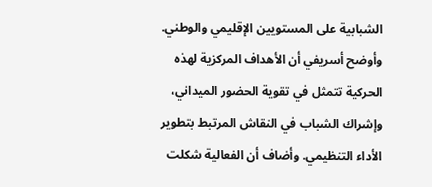الشبابية على المستويين الإقليمي والوطني. وأوضح أسريفي أن الأهداف المركزية لهذه الحركية تتمثل في تقوية الحضور الميداني، وإشراك الشباب في النقاش المرتبط بتطوير الأداء التنظيمي. وأضاف أن الفعالية شكلت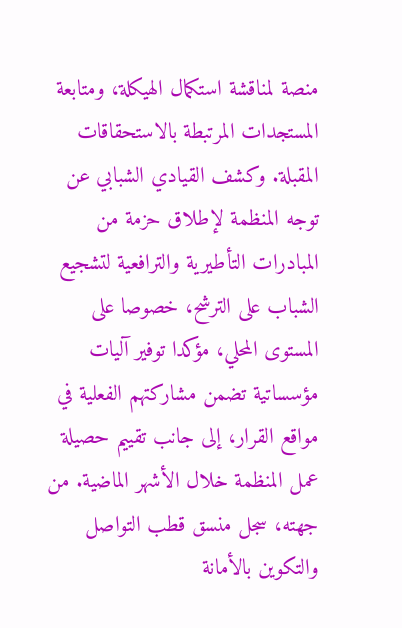منصة لمناقشة استكمال الهيكلة، ومتابعة المستجدات المرتبطة بالاستحقاقات المقبلة. وكشف القيادي الشبابي عن توجه المنظمة لإطلاق حزمة من المبادرات التأطيرية والترافعية لتشجيع الشباب على الترشح، خصوصا على المستوى المحلي، مؤكدا توفير آليات مؤسساتية تضمن مشاركتهم الفعلية في مواقع القرار، إلى جانب تقييم حصيلة عمل المنظمة خلال الأشهر الماضية. من جهته، سجل منسق قطب التواصل والتكوين بالأمانة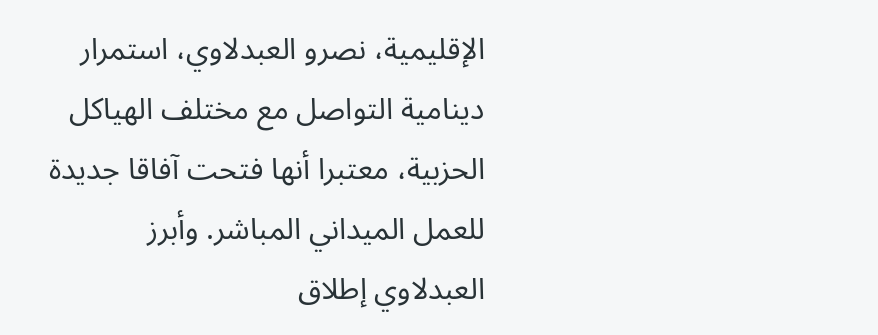الإقليمية، نصرو العبدلاوي، استمرار دينامية التواصل مع مختلف الهياكل الحزبية، معتبرا أنها فتحت آفاقا جديدة للعمل الميداني المباشر. وأبرز العبدلاوي إطلاق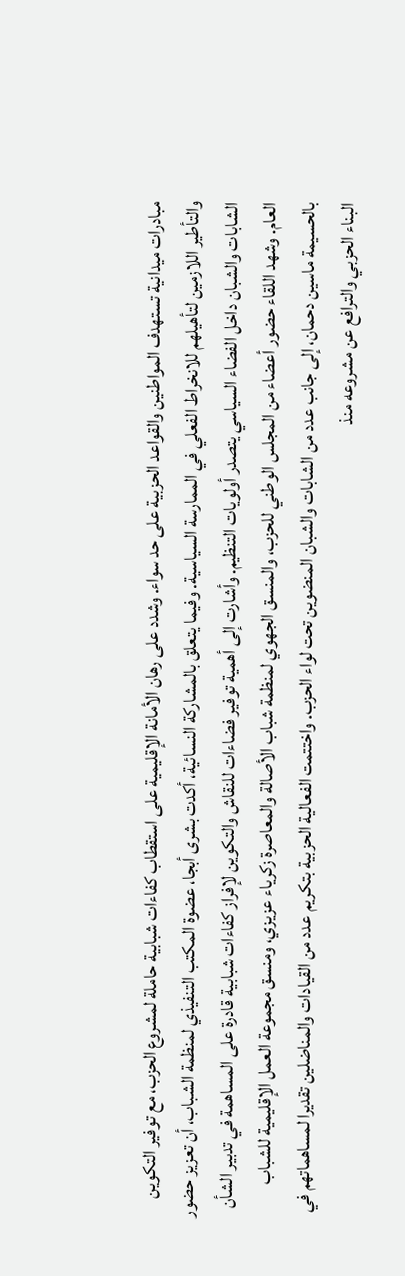مبادرات ميدانية تستهدف المواطنين والقواعد الحزبية على حد سواء. وشدد على رهان الأمانة الإقليمية على استقطاب كفاءات شبابية حاملة لمشروع الحزب، مع توفير التكوين والتأطير اللازمين لتأهيلهم للانخراط الفعلي في الممارسة السياسية. وفيما يتعلق بالمشاركة النسائية، أكدت بشرى أبجا، عضوة المكتب التنفيذي لمنظمة الشباب، أن تعزيز حضور الشابات والشبان داخل الفضاء السياسي يتصدر أولويات التنظيم. وأشارت إلى أهمية توفير فضاءات للنقاش والتكوين لإفراز كفاءات شبابية قادرة على المساهمة في تدبير الشأن العام. وشهد اللقاء حضور أعضاء من المجلس الوطني للحزب، والمنسق الجهوي لمنظمة شباب الأصالة والمعاصرة زكرياء عزيزي، ومنسق مجموعة العمل الإقليمية للشباب بالحسيمة ماسين دحمان، إلى جانب عدد من الشابات والشبان المنضوين تحت لواء الحزب. واختتمت الفعالية الحزبية بتكريم عدد من القيادات والمناضلين تقديرا لمساهماتهم في البناء الحزبي والترافع عن مشروعه منذ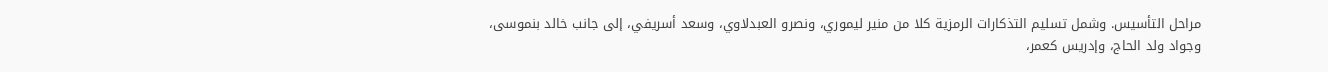مراحل التأسيس. وشمل تسليم التذكارات الرمزية كلا من منير ليموري، ونصرو العبدلاوي، وسعد أسريفي، إلى جانب خالد بنموسى، وجواد ولد الحاج، وإدريس كعمر،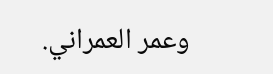وعمر العمراني.